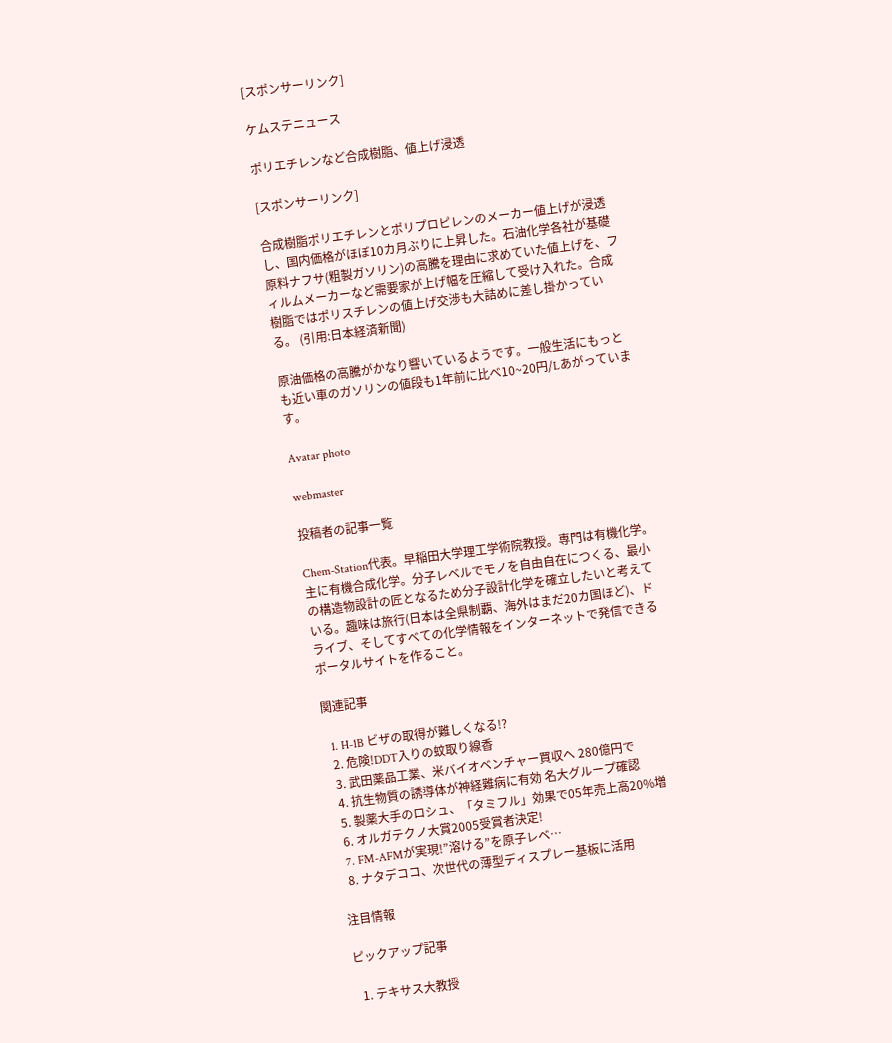[スポンサーリンク]

ケムステニュース

ポリエチレンなど合成樹脂、値上げ浸透

[スポンサーリンク]

合成樹脂ポリエチレンとポリプロピレンのメーカー値上げが浸透し、国内価格がほぼ10カ月ぶりに上昇した。石油化学各社が基礎原料ナフサ(粗製ガソリン)の高騰を理由に求めていた値上げを、フィルムメーカーなど需要家が上げ幅を圧縮して受け入れた。合成樹脂ではポリスチレンの値上げ交渉も大詰めに差し掛かっている。 (引用:日本経済新聞)

原油価格の高騰がかなり響いているようです。一般生活にもっとも近い車のガソリンの値段も1年前に比べ10~20円/Lあがっています。

Avatar photo

webmaster

投稿者の記事一覧

Chem-Station代表。早稲田大学理工学術院教授。専門は有機化学。主に有機合成化学。分子レベルでモノを自由自在につくる、最小の構造物設計の匠となるため分子設計化学を確立したいと考えている。趣味は旅行(日本は全県制覇、海外はまだ20カ国ほど)、ドライブ、そしてすべての化学情報をインターネットで発信できるポータルサイトを作ること。

関連記事

  1. H-1B ビザの取得が難しくなる!?
  2. 危険!DDT入りの蚊取り線香
  3. 武田薬品工業、米バイオベンチャー買収へ 280億円で
  4. 抗生物質の誘導体が神経難病に有効 名大グループ確認
  5. 製薬大手のロシュ、「タミフル」効果で05年売上高20%増
  6. オルガテクノ大賞2005受賞者決定!
  7. FM-AFMが実現!”溶ける”を原子レベ…
  8. ナタデココ、次世代の薄型ディスプレー基板に活用

注目情報

ピックアップ記事

  1. テキサス大教授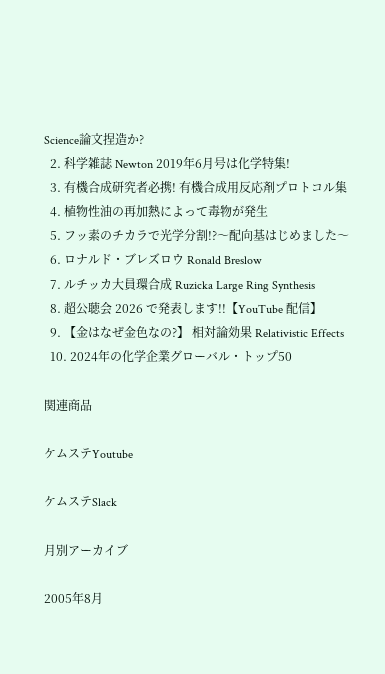Science論文捏造か?
  2. 科学雑誌 Newton 2019年6月号は化学特集!
  3. 有機合成研究者必携! 有機合成用反応剤プロトコル集
  4. 植物性油の再加熱によって毒物が発生
  5. フッ素のチカラで光学分割!?〜配向基はじめました〜
  6. ロナルド・ブレズロウ Ronald Breslow
  7. ルチッカ大員環合成 Ruzicka Large Ring Synthesis
  8. 超公聴会 2026 で発表します!!【YouTube 配信】
  9. 【金はなぜ金色なの?】 相対論効果 Relativistic Effects
  10. 2024年の化学企業グローバル・トップ50

関連商品

ケムステYoutube

ケムステSlack

月別アーカイブ

2005年8月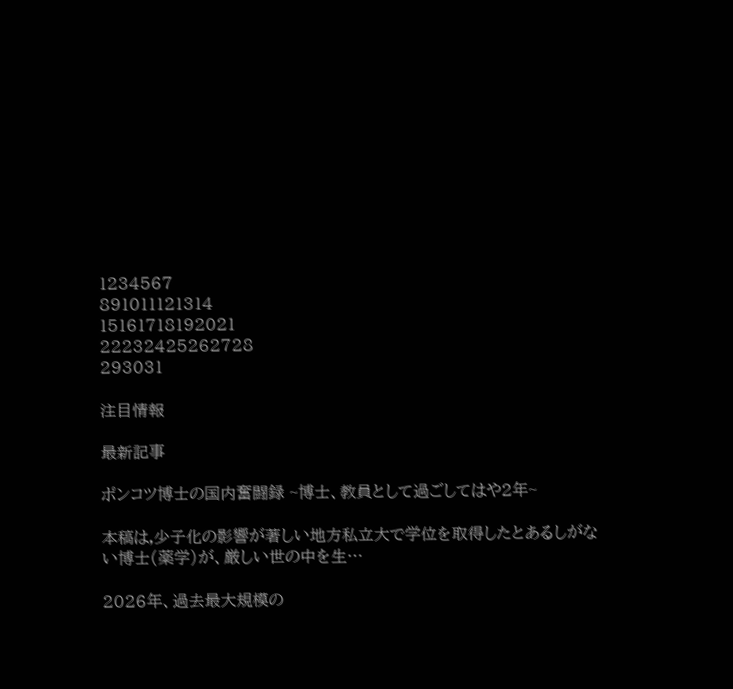1234567
891011121314
15161718192021
22232425262728
293031

注目情報

最新記事

ポンコツ博士の国内奮闘録 ~博士、教員として過ごしてはや2年~

本稿は,少子化の影響が著しい地方私立大で学位を取得したとあるしがない博士(薬学)が、厳しい世の中を生…

2026年、過去最大規模の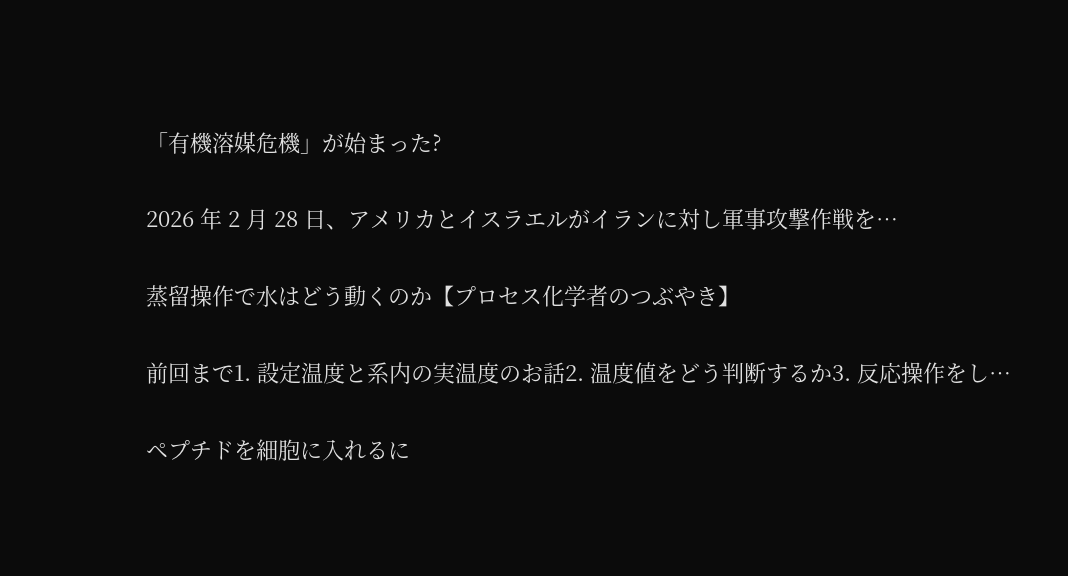「有機溶媒危機」が始まった?

2026 年 2 月 28 日、アメリカとイスラエルがイランに対し軍事攻撃作戦を…

蒸留操作で水はどう動くのか【プロセス化学者のつぶやき】

前回まで1. 設定温度と系内の実温度のお話2. 温度値をどう判断するか3. 反応操作をし…

ペプチドを細胞に入れるに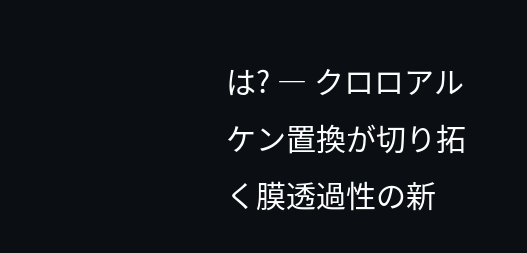は? ― クロロアルケン置換が切り拓く膜透過性の新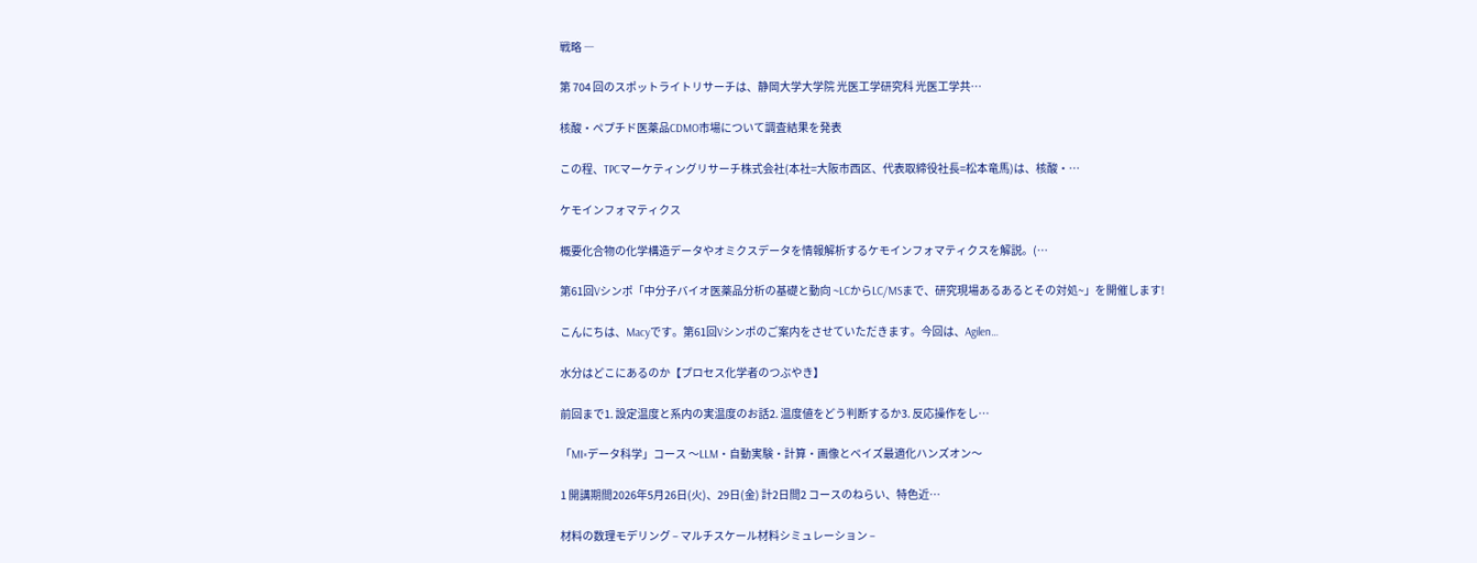戦略 ―

第 704 回のスポットライトリサーチは、静岡大学大学院 光医工学研究科 光医工学共…

核酸・ペプチド医薬品CDMO市場について調査結果を発表

この程、TPCマーケティングリサーチ株式会社(本社=大阪市西区、代表取締役社長=松本竜馬)は、核酸・…

ケモインフォマティクス

概要化合物の化学構造データやオミクスデータを情報解析するケモインフォマティクスを解説。(…

第61回Vシンポ「中分子バイオ医薬品分析の基礎と動向 ~LCからLC/MSまで、研究現場あるあるとその対処~」を開催します!

こんにちは、Macyです。第61回Vシンポのご案内をさせていただきます。今回は、Agilen…

水分はどこにあるのか【プロセス化学者のつぶやき】

前回まで1. 設定温度と系内の実温度のお話2. 温度値をどう判断するか3. 反応操作をし…

「MI×データ科学」コース 〜LLM・自動実験・計算・画像とベイズ最適化ハンズオン〜

1 開講期間2026年5月26日(火)、29日(金) 計2日間2 コースのねらい、特色近…

材料の数理モデリング – マルチスケール材料シミュレーション –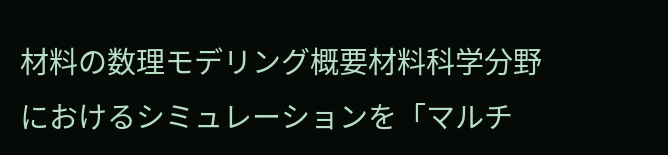材料の数理モデリング概要材料科学分野におけるシミュレーションを「マルチ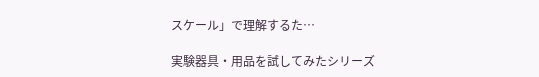スケール」で理解するた…

実験器具・用品を試してみたシリーズ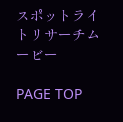スポットライトリサーチムービー

PAGE TOP